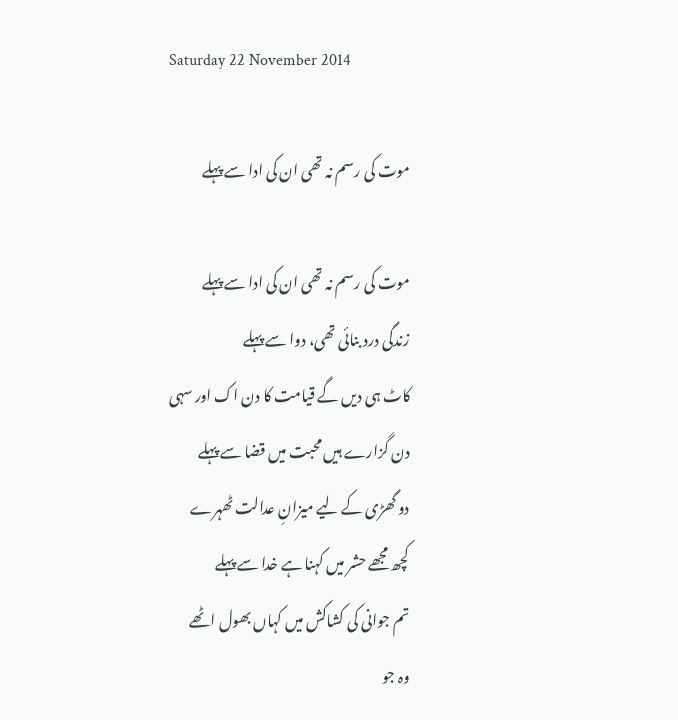Saturday 22 November 2014

موت کی رسم نہ تھی ان کی ادا سے پہلے

موت کی رسم نہ تھی ان کی ادا سے پہلے
زندگی درد بنائی تھی، دوا سے پہلے
کاٹ ہی دیں گے قیامت کا دن اک اور سہی
دن گزارے ہیں محبت میں قضا سے پہلے
دو گھڑی کے لیے میزانِ عدالت ٹھہرے
کچھ مجھے حشر میں کہنا ہے خدا سے پہلے
تم جوانی کی کشاکش میں کہاں بھول اٹھے
وہ جو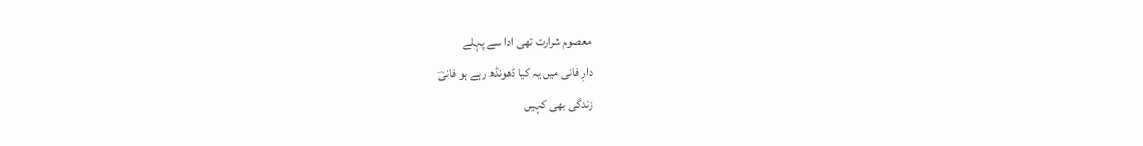معصوم شرارت تھی ادا سے پہلے
دارِ فانی میں یہ کیا ڈھونڈھ رہے ہو فانیؔ
زندگی بھی کہیں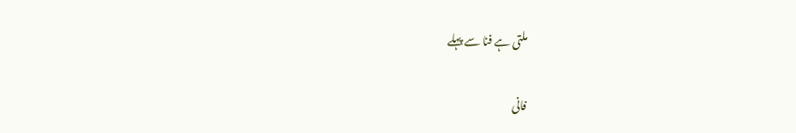ملتی ہے فنا سے پہلے

فانی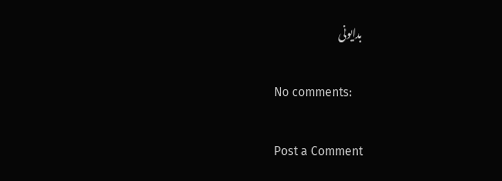بدایونی

No comments:

Post a Comment